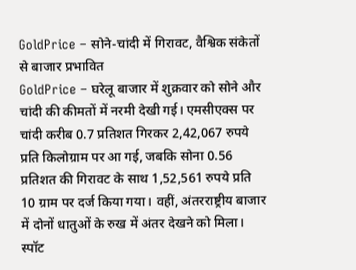GoldPrice – सोने-चांदी में गिरावट, वैश्विक संकेतों से बाजार प्रभावित
GoldPrice – घरेलू बाजार में शुक्रवार को सोने और चांदी की कीमतों में नरमी देखी गई। एमसीएक्स पर चांदी करीब 0.7 प्रतिशत गिरकर 2,42,067 रुपये प्रति किलोग्राम पर आ गई, जबकि सोना 0.56 प्रतिशत की गिरावट के साथ 1,52,561 रुपये प्रति 10 ग्राम पर दर्ज किया गया। वहीं, अंतरराष्ट्रीय बाजार में दोनों धातुओं के रुख में अंतर देखने को मिला। स्पॉट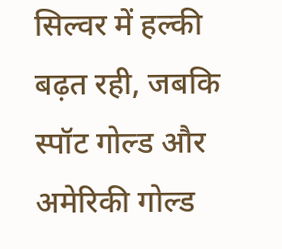सिल्वर में हल्की बढ़त रही, जबकि स्पॉट गोल्ड और अमेरिकी गोल्ड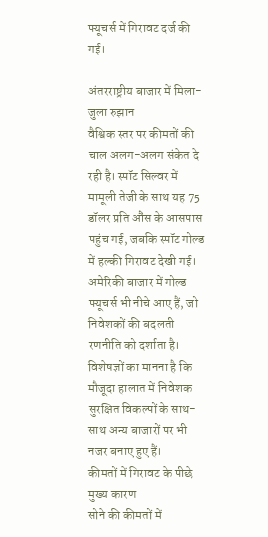फ्यूचर्स में गिरावट दर्ज की गई।

अंतरराष्ट्रीय बाजार में मिला-जुला रुझान
वैश्विक स्तर पर कीमतों की चाल अलग-अलग संकेत दे रही है। स्पॉट सिल्वर में मामूली तेजी के साथ यह 75 डॉलर प्रति औंस के आसपास पहुंच गई, जबकि स्पॉट गोल्ड में हल्की गिरावट देखी गई। अमेरिकी बाजार में गोल्ड फ्यूचर्स भी नीचे आए हैं, जो निवेशकों की बदलती रणनीति को दर्शाता है। विशेषज्ञों का मानना है कि मौजूदा हालात में निवेशक सुरक्षित विकल्पों के साथ-साथ अन्य बाजारों पर भी नजर बनाए हुए हैं।
कीमतों में गिरावट के पीछे मुख्य कारण
सोने की कीमतों में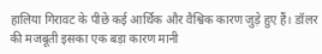हालिया गिरावट के पीछे कई आर्थिक और वैश्विक कारण जुड़े हुए हैं। डॉलर की मजबूती इसका एक बड़ा कारण मानी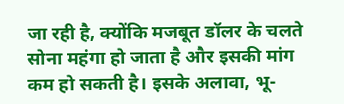जा रही है, क्योंकि मजबूत डॉलर के चलते सोना महंगा हो जाता है और इसकी मांग कम हो सकती है। इसके अलावा, भू-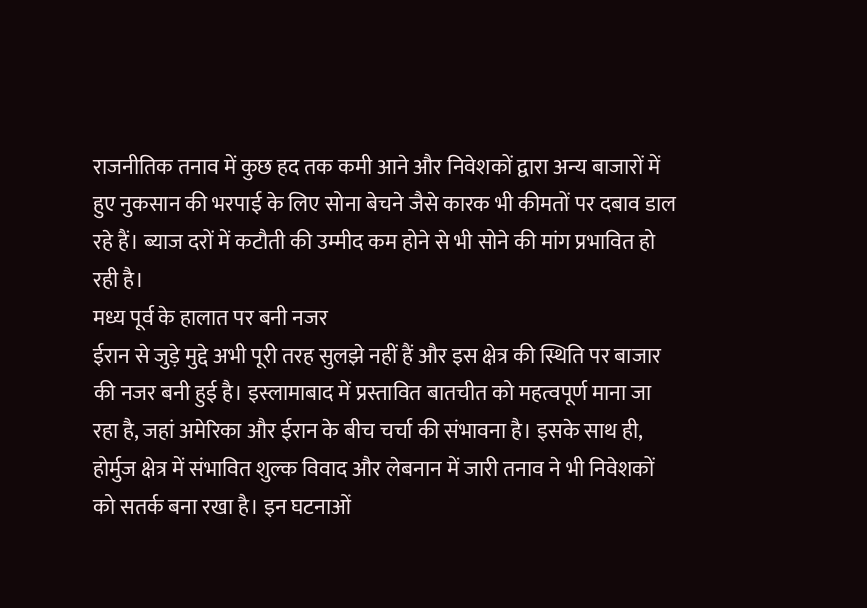राजनीतिक तनाव में कुछ हद तक कमी आने और निवेशकों द्वारा अन्य बाजारों में हुए नुकसान की भरपाई के लिए सोना बेचने जैसे कारक भी कीमतों पर दबाव डाल रहे हैं। ब्याज दरों में कटौती की उम्मीद कम होने से भी सोने की मांग प्रभावित हो रही है।
मध्य पूर्व के हालात पर बनी नजर
ईरान से जुड़े मुद्दे अभी पूरी तरह सुलझे नहीं हैं और इस क्षेत्र की स्थिति पर बाजार की नजर बनी हुई है। इस्लामाबाद में प्रस्तावित बातचीत को महत्वपूर्ण माना जा रहा है, जहां अमेरिका और ईरान के बीच चर्चा की संभावना है। इसके साथ ही, होर्मुज क्षेत्र में संभावित शुल्क विवाद और लेबनान में जारी तनाव ने भी निवेशकों को सतर्क बना रखा है। इन घटनाओं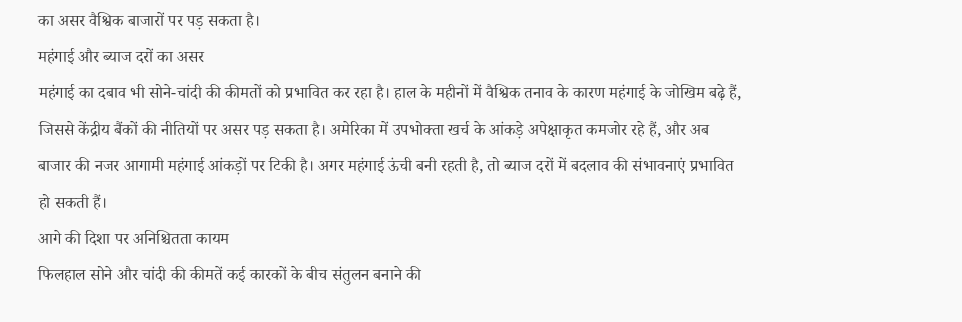का असर वैश्विक बाजारों पर पड़ सकता है।
महंगाई और ब्याज दरों का असर
महंगाई का दबाव भी सोने-चांदी की कीमतों को प्रभावित कर रहा है। हाल के महीनों में वैश्विक तनाव के कारण महंगाई के जोखिम बढ़े हैं, जिससे केंद्रीय बैंकों की नीतियों पर असर पड़ सकता है। अमेरिका में उपभोक्ता खर्च के आंकड़े अपेक्षाकृत कमजोर रहे हैं, और अब बाजार की नजर आगामी महंगाई आंकड़ों पर टिकी है। अगर महंगाई ऊंची बनी रहती है, तो ब्याज दरों में बदलाव की संभावनाएं प्रभावित हो सकती हैं।
आगे की दिशा पर अनिश्चितता कायम
फिलहाल सोने और चांदी की कीमतें कई कारकों के बीच संतुलन बनाने की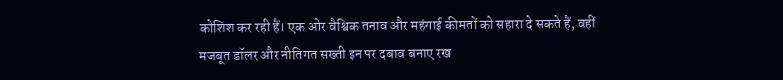कोशिश कर रही हैं। एक ओर वैश्विक तनाव और महंगाई कीमतों को सहारा दे सकते हैं, वहीं मजबूत डॉलर और नीतिगत सख्ती इन पर दबाव बनाए रख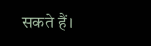सकते हैं।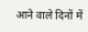आने वाले दिनों में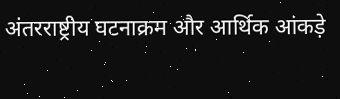अंतरराष्ट्रीय घटनाक्रम और आर्थिक आंकड़े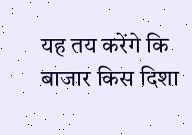यह तय करेंगे कि बाजार किस दिशा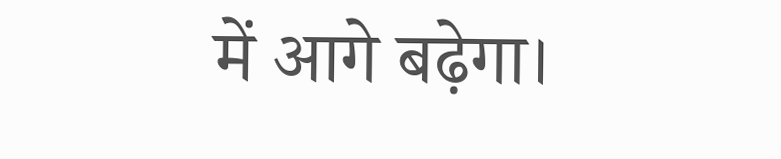में आगे बढ़ेगा।